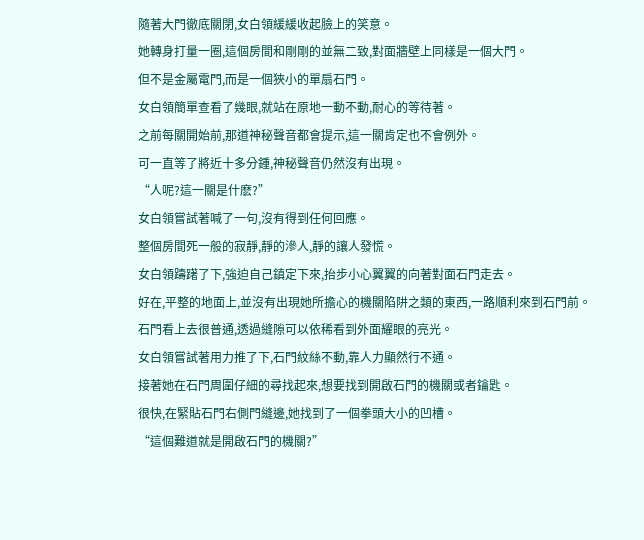隨著大門徹底關閉,女白領緩緩收起臉上的笑意。
她轉身打量一圈,這個房間和剛剛的並無二致,對面牆壁上同樣是一個大門。
但不是金屬電門,而是一個狹小的單扇石門。
女白領簡單查看了幾眼,就站在原地一動不動,耐心的等待著。
之前每關開始前,那道神秘聲音都會提示,這一關肯定也不會例外。
可一直等了將近十多分鍾,神秘聲音仍然沒有出現。
“人呢?這一關是什麽?”
女白領嘗試著喊了一句,沒有得到任何回應。
整個房間死一般的寂靜,靜的滲人,靜的讓人發慌。
女白領躊躇了下,強迫自己鎮定下來,抬步小心翼翼的向著對面石門走去。
好在,平整的地面上,並沒有出現她所擔心的機關陷阱之類的東西,一路順利來到石門前。
石門看上去很普通,透過縫隙可以依稀看到外面耀眼的亮光。
女白領嘗試著用力推了下,石門紋絲不動,靠人力顯然行不通。
接著她在石門周圍仔細的尋找起來,想要找到開啟石門的機關或者鑰匙。
很快,在緊貼石門右側門縫邊,她找到了一個拳頭大小的凹槽。
“這個難道就是開啟石門的機關?”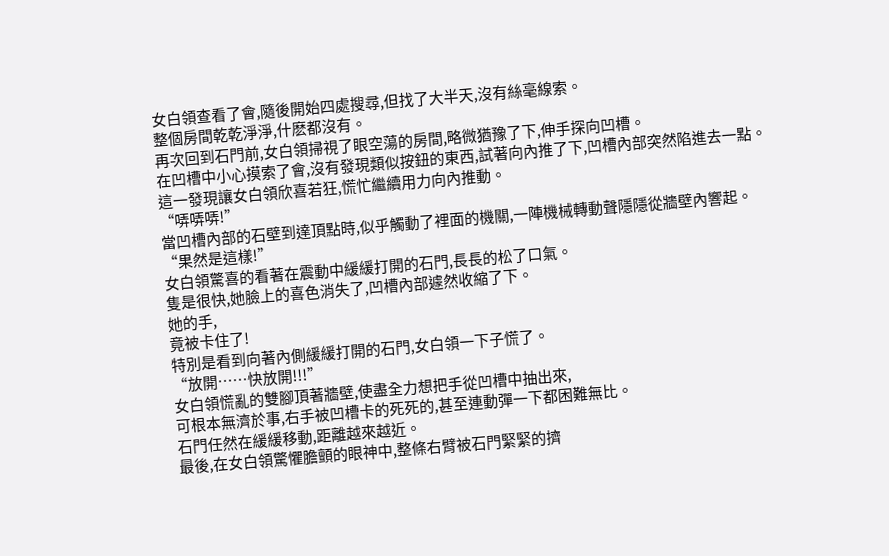女白領查看了會,隨後開始四處搜尋,但找了大半天,沒有絲毫線索。
整個房間乾乾淨淨,什麽都沒有。
再次回到石門前,女白領掃視了眼空蕩的房間,略微猶豫了下,伸手探向凹槽。
在凹槽中小心摸索了會,沒有發現類似按鈕的東西,試著向內推了下,凹槽內部突然陷進去一點。
這一發現讓女白領欣喜若狂,慌忙繼續用力向內推動。
“哢哢哢!”
當凹槽內部的石壁到達頂點時,似乎觸動了裡面的機關,一陣機械轉動聲隱隱從牆壁內響起。
“果然是這樣!”
女白領驚喜的看著在震動中緩緩打開的石門,長長的松了口氣。
隻是很快,她臉上的喜色消失了,凹槽內部遽然收縮了下。
她的手,
竟被卡住了!
特別是看到向著內側緩緩打開的石門,女白領一下子慌了。
“放開……快放開!!!”
女白領慌亂的雙腳頂著牆壁,使盡全力想把手從凹槽中抽出來,
可根本無濟於事,右手被凹槽卡的死死的,甚至連動彈一下都困難無比。
石門任然在緩緩移動,距離越來越近。
最後,在女白領驚懼膽顫的眼神中,整條右臂被石門緊緊的擠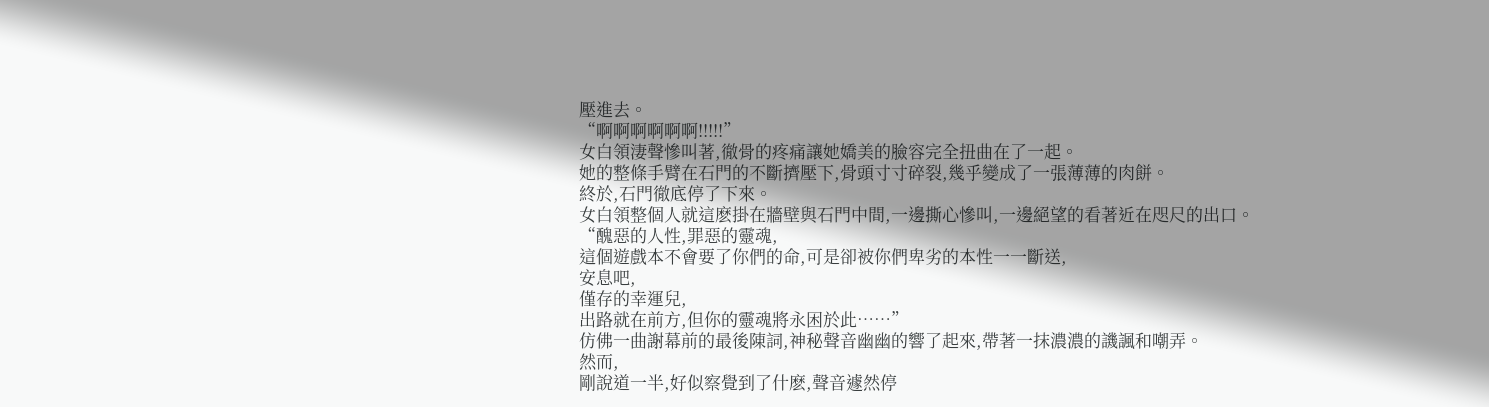壓進去。
“啊啊啊啊啊啊!!!!!”
女白領淒聲慘叫著,徹骨的疼痛讓她嬌美的臉容完全扭曲在了一起。
她的整條手臂在石門的不斷擠壓下,骨頭寸寸碎裂,幾乎變成了一張薄薄的肉餅。
終於,石門徹底停了下來。
女白領整個人就這麽掛在牆壁與石門中間,一邊撕心慘叫,一邊絕望的看著近在咫尺的出口。
“醜惡的人性,罪惡的靈魂,
這個遊戲本不會要了你們的命,可是卻被你們卑劣的本性一一斷送,
安息吧,
僅存的幸運兒,
出路就在前方,但你的靈魂將永困於此……”
仿佛一曲謝幕前的最後陳詞,神秘聲音幽幽的響了起來,帶著一抹濃濃的譏諷和嘲弄。
然而,
剛說道一半,好似察覺到了什麽,聲音遽然停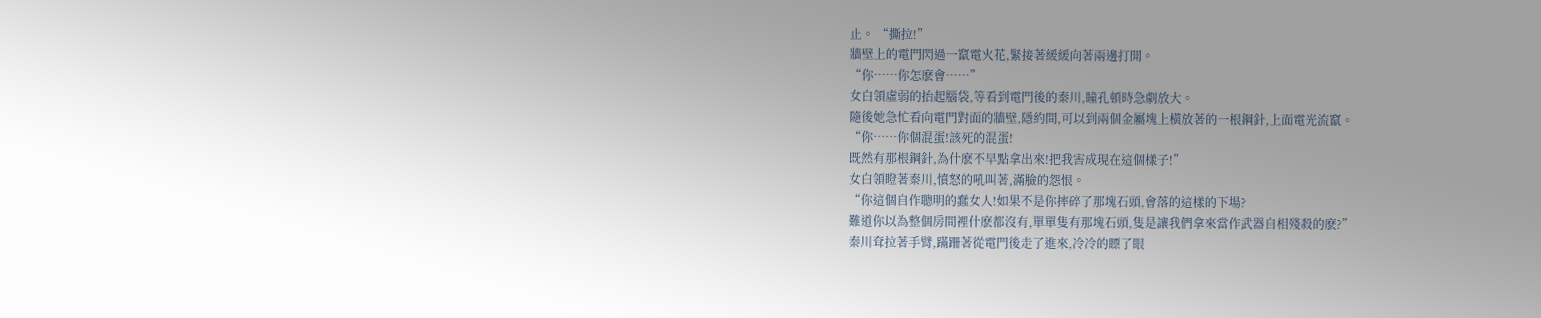止。 “撕拉!”
牆壁上的電門閃過一竄電火花,緊接著緩緩向著兩邊打開。
“你……你怎麽會……”
女白領虛弱的抬起腦袋,等看到電門後的秦川,瞳孔頓時急劇放大。
隨後她急忙看向電門對面的牆壁,隱約間,可以到兩個金屬塊上橫放著的一根鋼針,上面電光流竄。
“你……你個混蛋!該死的混蛋!
既然有那根鋼針,為什麽不早點拿出來!把我害成現在這個樣子!”
女白領瞪著秦川,憤怒的吼叫著,滿臉的怨恨。
“你這個自作聰明的蠢女人!如果不是你摔碎了那塊石頭,會落的這樣的下場?
難道你以為整個房間裡什麽都沒有,單單隻有那塊石頭,隻是讓我們拿來當作武器自相殘殺的麽?”
秦川耷拉著手臂,蹣跚著從電門後走了進來,冷冷的瞟了眼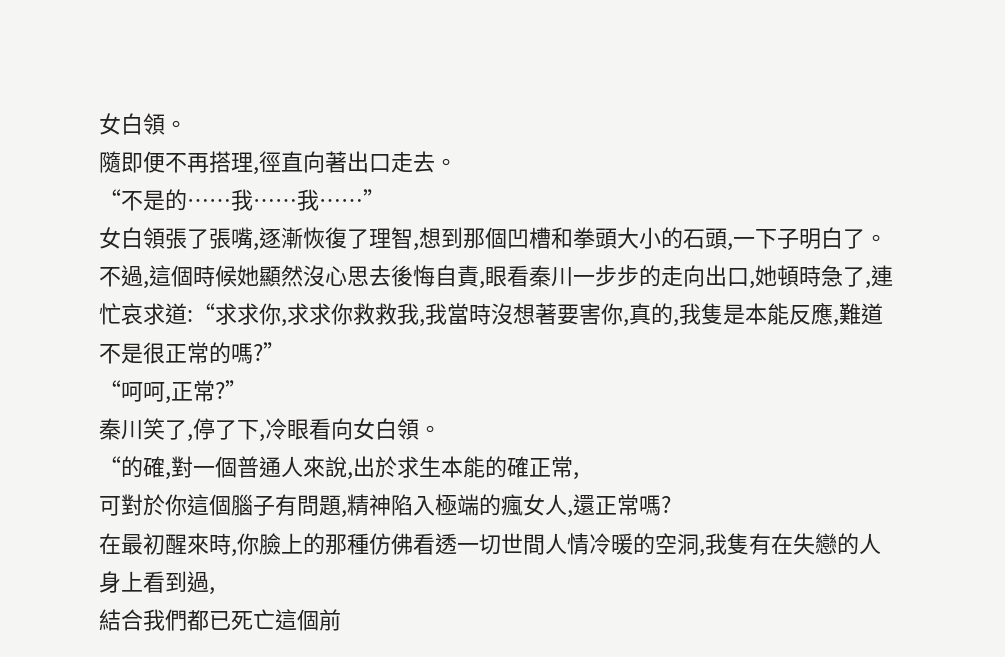女白領。
隨即便不再搭理,徑直向著出口走去。
“不是的……我……我……”
女白領張了張嘴,逐漸恢復了理智,想到那個凹槽和拳頭大小的石頭,一下子明白了。
不過,這個時候她顯然沒心思去後悔自責,眼看秦川一步步的走向出口,她頓時急了,連忙哀求道:“求求你,求求你救救我,我當時沒想著要害你,真的,我隻是本能反應,難道不是很正常的嗎?”
“呵呵,正常?”
秦川笑了,停了下,冷眼看向女白領。
“的確,對一個普通人來說,出於求生本能的確正常,
可對於你這個腦子有問題,精神陷入極端的瘋女人,還正常嗎?
在最初醒來時,你臉上的那種仿佛看透一切世間人情冷暖的空洞,我隻有在失戀的人身上看到過,
結合我們都已死亡這個前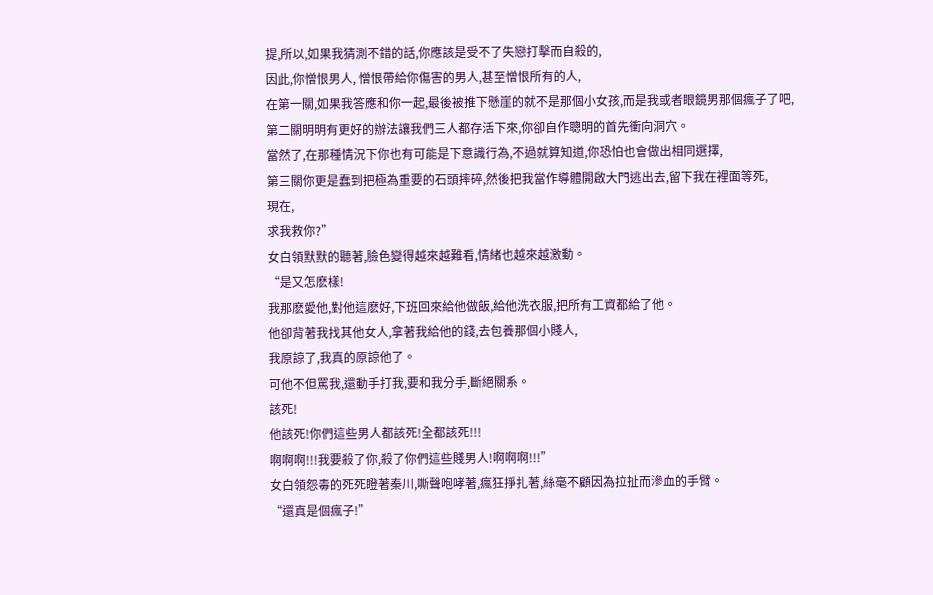提,所以,如果我猜測不錯的話,你應該是受不了失戀打擊而自殺的,
因此,你憎恨男人, 憎恨帶給你傷害的男人,甚至憎恨所有的人,
在第一關,如果我答應和你一起,最後被推下懸崖的就不是那個小女孩,而是我或者眼鏡男那個瘋子了吧,
第二關明明有更好的辦法讓我們三人都存活下來,你卻自作聰明的首先衝向洞穴。
當然了,在那種情況下你也有可能是下意識行為,不過就算知道,你恐怕也會做出相同選擇,
第三關你更是蠢到把極為重要的石頭摔碎,然後把我當作導體開啟大門逃出去,留下我在裡面等死,
現在,
求我救你?”
女白領默默的聽著,臉色變得越來越難看,情緒也越來越激動。
“是又怎麽樣!
我那麽愛他,對他這麽好,下班回來給他做飯,給他洗衣服,把所有工資都給了他。
他卻背著我找其他女人,拿著我給他的錢,去包養那個小賤人,
我原諒了,我真的原諒他了。
可他不但罵我,還動手打我,要和我分手,斷絕關系。
該死!
他該死!你們這些男人都該死!全都該死!!!
啊啊啊!!!我要殺了你,殺了你們這些賤男人!啊啊啊!!!”
女白領怨毒的死死瞪著秦川,嘶聲咆哮著,瘋狂掙扎著,絲毫不顧因為拉扯而滲血的手臂。
“還真是個瘋子!”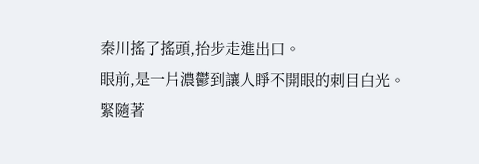秦川搖了搖頭,抬步走進出口。
眼前,是一片濃鬱到讓人睜不開眼的刺目白光。
緊隨著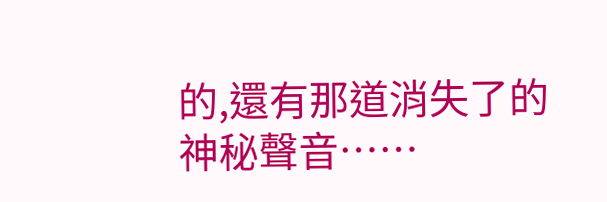的,還有那道消失了的神秘聲音……